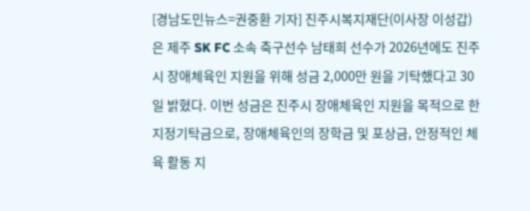[경남도민뉴스=권중환 기자] 진주시복지재단(이사장 이성갑)은 제주 SK FC 소속 축구선수 남태희 선수가 2026년에도 진주시 장애체육인 지원을 위해 성금 2,000만 원을 기탁했다고 30일 밝혔다. 이번 성금은 진주시 장애체육인 지원을 목적으로 한 지정기탁금으로, 장애체육인의 장학금 및 포상금, 안정적인 체육 활동 지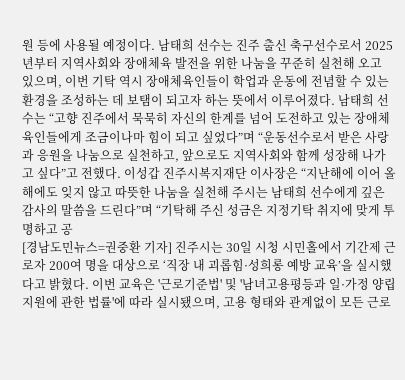원 등에 사용될 예정이다. 남태희 선수는 진주 출신 축구선수로서 2025년부터 지역사회와 장애체육 발전을 위한 나눔을 꾸준히 실천해 오고 있으며, 이번 기탁 역시 장애체육인들이 학업과 운동에 전념할 수 있는 환경을 조성하는 데 보탬이 되고자 하는 뜻에서 이루어졌다. 남태희 선수는 “고향 진주에서 묵묵히 자신의 한계를 넘어 도전하고 있는 장애체육인들에게 조금이나마 힘이 되고 싶었다”며 “운동선수로서 받은 사랑과 응원을 나눔으로 실천하고, 앞으로도 지역사회와 함께 성장해 나가고 싶다”고 전했다. 이성갑 진주시복지재단 이사장은 “지난해에 이어 올해에도 잊지 않고 따뜻한 나눔을 실천해 주시는 남태희 선수에게 깊은 감사의 말씀을 드린다”며 “기탁해 주신 성금은 지정기탁 취지에 맞게 투명하고 공
[경남도민뉴스=권중환 기자] 진주시는 30일 시청 시민홀에서 기간제 근로자 200여 명을 대상으로 ‘직장 내 괴롭힘·성희롱 예방 교육’을 실시했다고 밝혔다. 이번 교육은 '근로기준법' 및 '남녀고용평등과 일·가정 양립 지원에 관한 법률'에 따라 실시됐으며, 고용 형태와 관계없이 모든 근로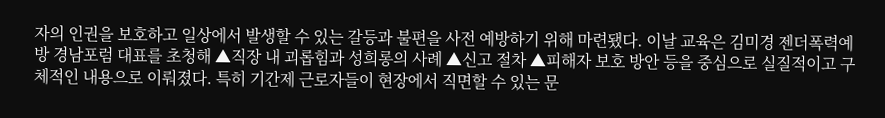자의 인권을 보호하고 일상에서 발생할 수 있는 갈등과 불편을 사전 예방하기 위해 마련됐다. 이날 교육은 김미경 젠더폭력예방 경남포럼 대표를 초청해 ▲직장 내 괴롭힘과 성희롱의 사례 ▲신고 절차 ▲피해자 보호 방안 등을 중심으로 실질적이고 구체적인 내용으로 이뤄졌다. 특히 기간제 근로자들이 현장에서 직면할 수 있는 문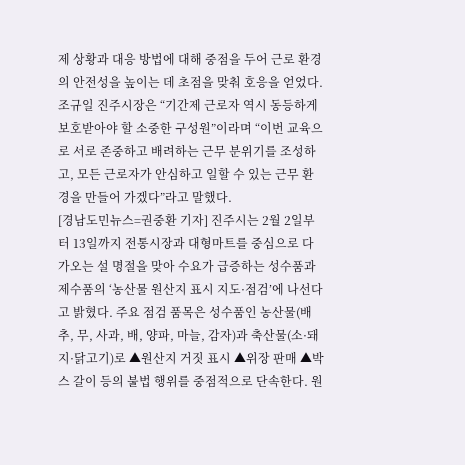제 상황과 대응 방법에 대해 중점을 두어 근로 환경의 안전성을 높이는 데 초점을 맞춰 호응을 얻었다. 조규일 진주시장은 “기간제 근로자 역시 동등하게 보호받아야 할 소중한 구성원”이라며 “이번 교육으로 서로 존중하고 배려하는 근무 분위기를 조성하고, 모든 근로자가 안심하고 일할 수 있는 근무 환경을 만들어 가겠다”라고 말했다.
[경남도민뉴스=권중환 기자] 진주시는 2월 2일부터 13일까지 전통시장과 대형마트를 중심으로 다가오는 설 명절을 맞아 수요가 급증하는 성수품과 제수품의 ‘농산물 원산지 표시 지도·점검’에 나선다고 밝혔다. 주요 점검 품목은 성수품인 농산물(배추, 무, 사과, 배, 양파, 마늘, 감자)과 축산물(소·돼지·닭고기)로 ▲원산지 거짓 표시 ▲위장 판매 ▲박스 갈이 등의 불법 행위를 중점적으로 단속한다. 원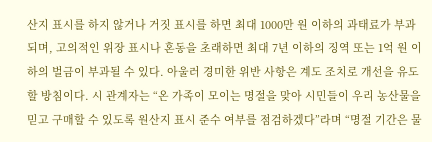산지 표시를 하지 않거나 거짓 표시를 하면 최대 1000만 원 이하의 과태료가 부과되며, 고의적인 위장 표시나 혼동을 초래하면 최대 7년 이하의 징역 또는 1억 원 이하의 벌금이 부과될 수 있다. 아울러 경미한 위반 사항은 계도 조치로 개선을 유도할 방침이다. 시 관계자는 “온 가족이 모이는 명절을 맞아 시민들이 우리 농산물을 믿고 구매할 수 있도록 원산지 표시 준수 여부를 점검하겠다”라며 “명절 기간은 물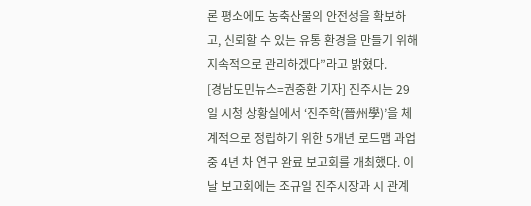론 평소에도 농축산물의 안전성을 확보하고, 신뢰할 수 있는 유통 환경을 만들기 위해 지속적으로 관리하겠다”라고 밝혔다.
[경남도민뉴스=권중환 기자] 진주시는 29일 시청 상황실에서 ‘진주학(晉州學)’을 체계적으로 정립하기 위한 5개년 로드맵 과업 중 4년 차 연구 완료 보고회를 개최했다. 이날 보고회에는 조규일 진주시장과 시 관계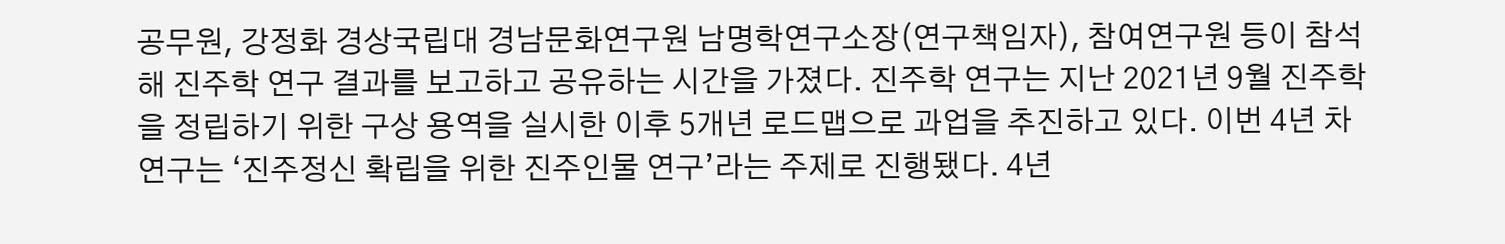공무원, 강정화 경상국립대 경남문화연구원 남명학연구소장(연구책임자), 참여연구원 등이 참석해 진주학 연구 결과를 보고하고 공유하는 시간을 가졌다. 진주학 연구는 지난 2021년 9월 진주학을 정립하기 위한 구상 용역을 실시한 이후 5개년 로드맵으로 과업을 추진하고 있다. 이번 4년 차 연구는 ‘진주정신 확립을 위한 진주인물 연구’라는 주제로 진행됐다. 4년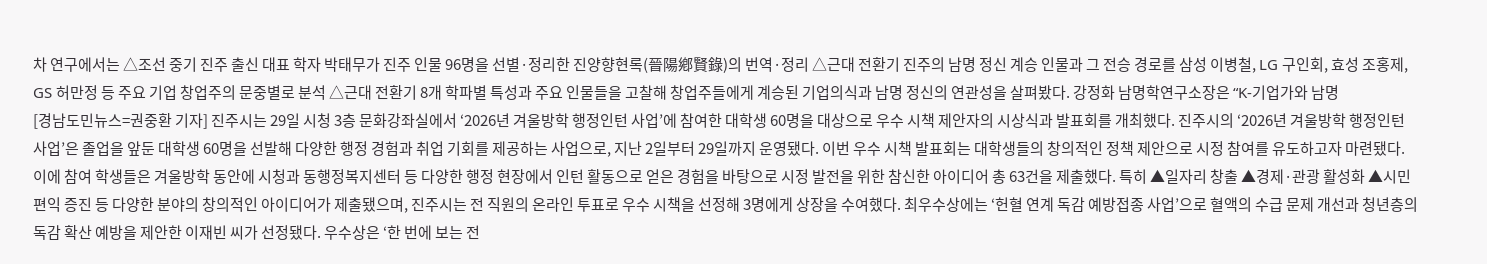차 연구에서는 △조선 중기 진주 출신 대표 학자 박태무가 진주 인물 96명을 선별·정리한 진양향현록(晉陽鄕賢錄)의 번역·정리 △근대 전환기 진주의 남명 정신 계승 인물과 그 전승 경로를 삼성 이병철, LG 구인회, 효성 조홍제, GS 허만정 등 주요 기업 창업주의 문중별로 분석 △근대 전환기 8개 학파별 특성과 주요 인물들을 고찰해 창업주들에게 계승된 기업의식과 남명 정신의 연관성을 살펴봤다. 강정화 남명학연구소장은 “K-기업가와 남명
[경남도민뉴스=권중환 기자] 진주시는 29일 시청 3층 문화강좌실에서 ‘2026년 겨울방학 행정인턴 사업’에 참여한 대학생 60명을 대상으로 우수 시책 제안자의 시상식과 발표회를 개최했다. 진주시의 ‘2026년 겨울방학 행정인턴 사업’은 졸업을 앞둔 대학생 60명을 선발해 다양한 행정 경험과 취업 기회를 제공하는 사업으로, 지난 2일부터 29일까지 운영됐다. 이번 우수 시책 발표회는 대학생들의 창의적인 정책 제안으로 시정 참여를 유도하고자 마련됐다. 이에 참여 학생들은 겨울방학 동안에 시청과 동행정복지센터 등 다양한 행정 현장에서 인턴 활동으로 얻은 경험을 바탕으로 시정 발전을 위한 참신한 아이디어 총 63건을 제출했다. 특히 ▲일자리 창출 ▲경제·관광 활성화 ▲시민 편익 증진 등 다양한 분야의 창의적인 아이디어가 제출됐으며, 진주시는 전 직원의 온라인 투표로 우수 시책을 선정해 3명에게 상장을 수여했다. 최우수상에는 ‘헌혈 연계 독감 예방접종 사업’으로 혈액의 수급 문제 개선과 청년층의 독감 확산 예방을 제안한 이재빈 씨가 선정됐다. 우수상은 ‘한 번에 보는 전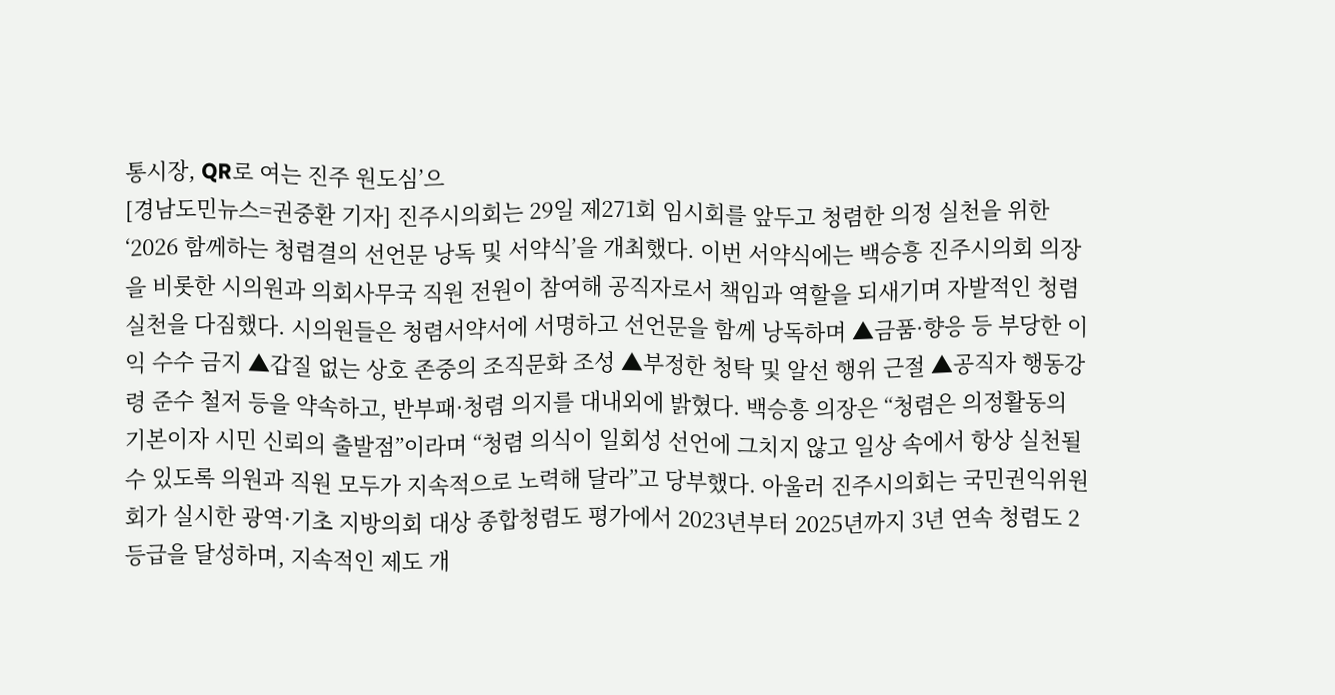통시장, QR로 여는 진주 원도심’으
[경남도민뉴스=권중환 기자] 진주시의회는 29일 제271회 임시회를 앞두고 청렴한 의정 실천을 위한‘2026 함께하는 청렴결의 선언문 낭독 및 서약식’을 개최했다. 이번 서약식에는 백승흥 진주시의회 의장을 비롯한 시의원과 의회사무국 직원 전원이 참여해 공직자로서 책임과 역할을 되새기며 자발적인 청렴 실천을 다짐했다. 시의원들은 청렴서약서에 서명하고 선언문을 함께 낭독하며 ▲금품·향응 등 부당한 이익 수수 금지 ▲갑질 없는 상호 존중의 조직문화 조성 ▲부정한 청탁 및 알선 행위 근절 ▲공직자 행동강령 준수 철저 등을 약속하고, 반부패·청렴 의지를 대내외에 밝혔다. 백승흥 의장은 “청렴은 의정활동의 기본이자 시민 신뢰의 출발점”이라며 “청렴 의식이 일회성 선언에 그치지 않고 일상 속에서 항상 실천될 수 있도록 의원과 직원 모두가 지속적으로 노력해 달라”고 당부했다. 아울러 진주시의회는 국민권익위원회가 실시한 광역·기초 지방의회 대상 종합청렴도 평가에서 2023년부터 2025년까지 3년 연속 청렴도 2등급을 달성하며, 지속적인 제도 개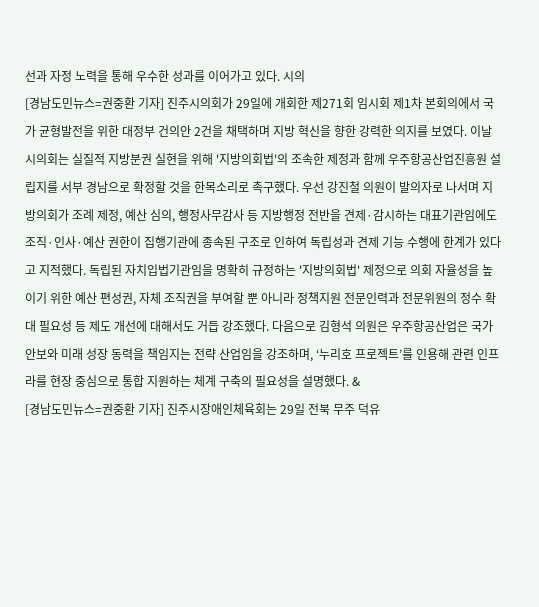선과 자정 노력을 통해 우수한 성과를 이어가고 있다. 시의
[경남도민뉴스=권중환 기자] 진주시의회가 29일에 개회한 제271회 임시회 제1차 본회의에서 국가 균형발전을 위한 대정부 건의안 2건을 채택하며 지방 혁신을 향한 강력한 의지를 보였다. 이날 시의회는 실질적 지방분권 실현을 위해 '지방의회법'의 조속한 제정과 함께 우주항공산업진흥원 설립지를 서부 경남으로 확정할 것을 한목소리로 촉구했다. 우선 강진철 의원이 발의자로 나서며 지방의회가 조례 제정, 예산 심의, 행정사무감사 등 지방행정 전반을 견제·감시하는 대표기관임에도 조직·인사·예산 권한이 집행기관에 종속된 구조로 인하여 독립성과 견제 기능 수행에 한계가 있다고 지적했다. 독립된 자치입법기관임을 명확히 규정하는 '지방의회법' 제정으로 의회 자율성을 높이기 위한 예산 편성권, 자체 조직권을 부여할 뿐 아니라 정책지원 전문인력과 전문위원의 정수 확대 필요성 등 제도 개선에 대해서도 거듭 강조했다. 다음으로 김형석 의원은 우주항공산업은 국가 안보와 미래 성장 동력을 책임지는 전략 산업임을 강조하며, ‘누리호 프로젝트’를 인용해 관련 인프라를 현장 중심으로 통합 지원하는 체계 구축의 필요성을 설명했다. &
[경남도민뉴스=권중환 기자] 진주시장애인체육회는 29일 전북 무주 덕유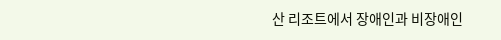산 리조트에서 장애인과 비장애인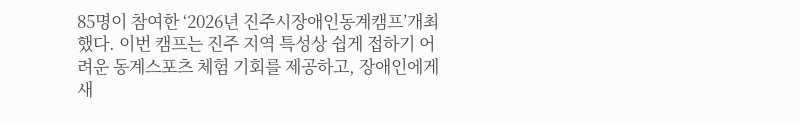85명이 참여한 ‘2026년 진주시장애인동계캠프’개최했다. 이번 캠프는 진주 지역 특성상 쉽게 접하기 어려운 동계스포츠 체험 기회를 제공하고, 장애인에게 새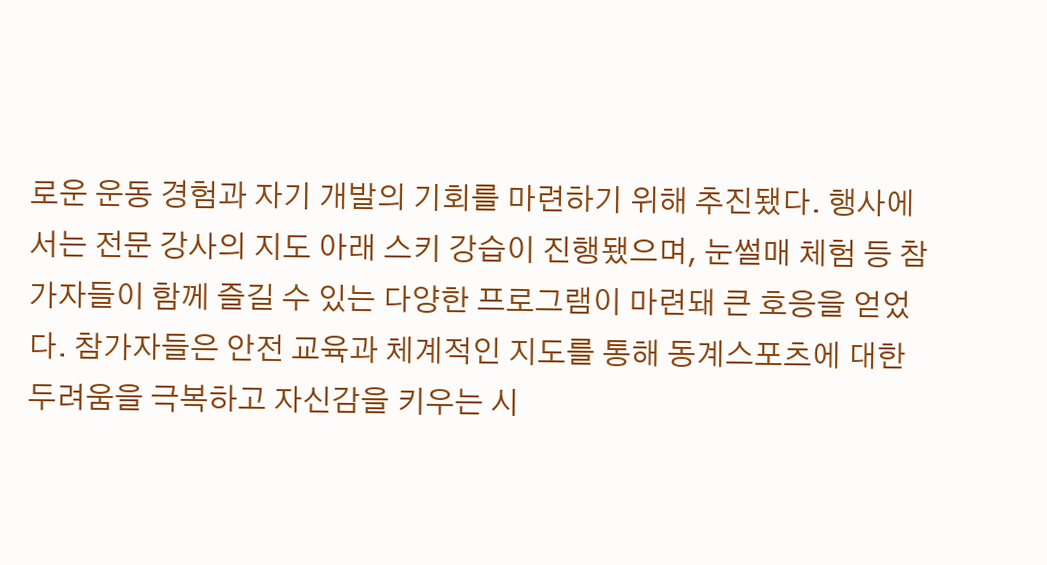로운 운동 경험과 자기 개발의 기회를 마련하기 위해 추진됐다. 행사에서는 전문 강사의 지도 아래 스키 강습이 진행됐으며, 눈썰매 체험 등 참가자들이 함께 즐길 수 있는 다양한 프로그램이 마련돼 큰 호응을 얻었다. 참가자들은 안전 교육과 체계적인 지도를 통해 동계스포츠에 대한 두려움을 극복하고 자신감을 키우는 시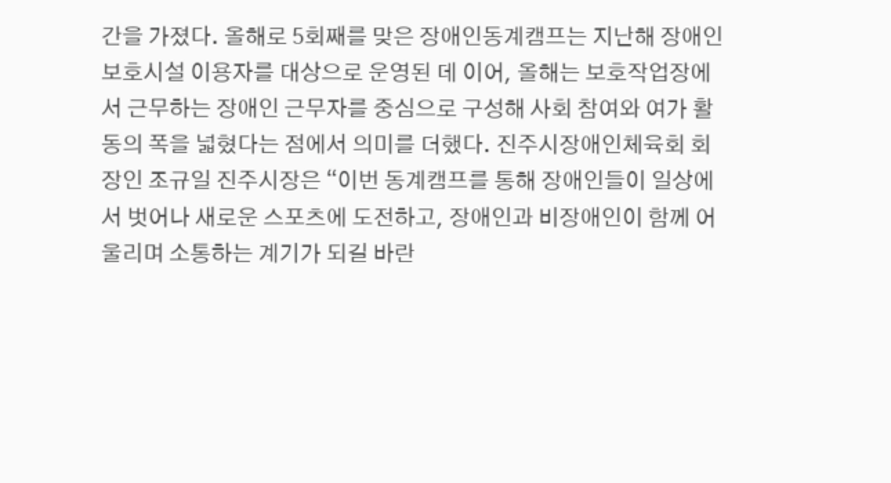간을 가졌다. 올해로 5회째를 맞은 장애인동계캠프는 지난해 장애인 보호시설 이용자를 대상으로 운영된 데 이어, 올해는 보호작업장에서 근무하는 장애인 근무자를 중심으로 구성해 사회 참여와 여가 활동의 폭을 넓혔다는 점에서 의미를 더했다. 진주시장애인체육회 회장인 조규일 진주시장은 “이번 동계캠프를 통해 장애인들이 일상에서 벗어나 새로운 스포츠에 도전하고, 장애인과 비장애인이 함께 어울리며 소통하는 계기가 되길 바란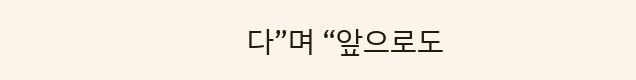다”며 “앞으로도